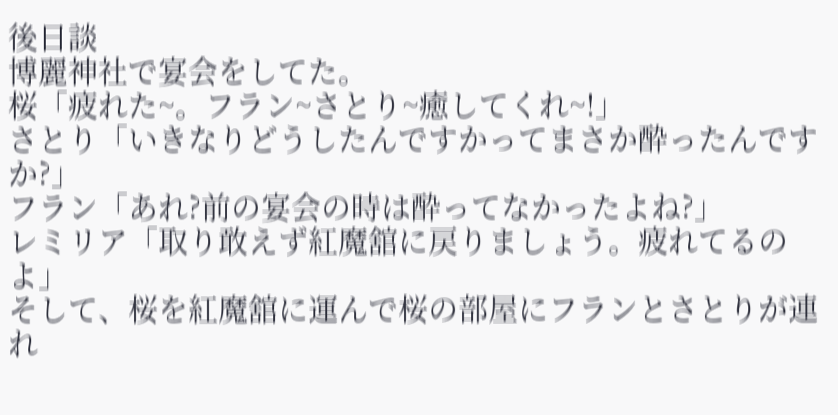後日談
博麗神社で宴会をしてた。
桜「疲れた~。フラン~さとり~癒してくれ~!」
さとり「いきなりどうしたんですかってまさか酔ったんですか?」
フラン「あれ?前の宴会の時は酔ってなかったよね?」
レミリア「取り敢えず紅魔舘に戻りましょう。疲れてるのよ」
そして、桜を紅魔舘に運んで桜の部屋にフランとさとりが連れ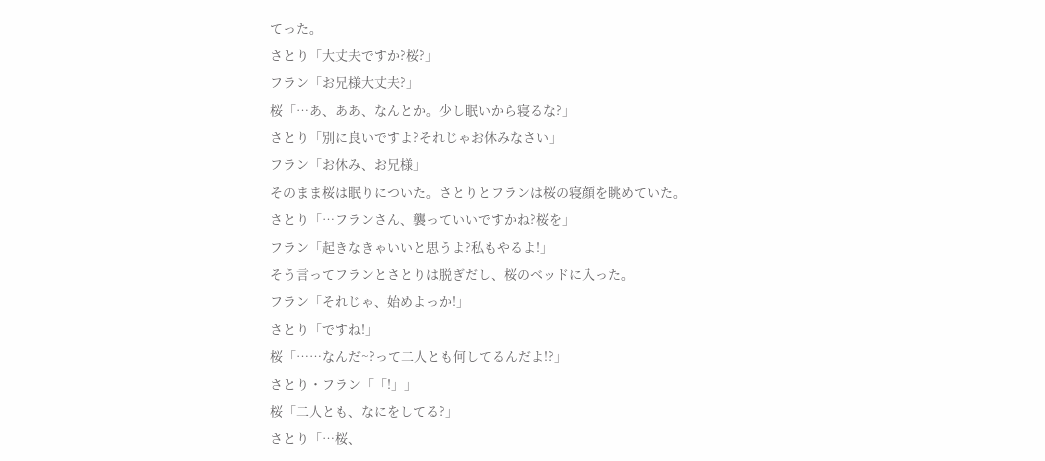てった。
さとり「大丈夫ですか?桜?」
フラン「お兄様大丈夫?」
桜「…あ、ああ、なんとか。少し眠いから寝るな?」
さとり「別に良いですよ?それじゃお休みなさい」
フラン「お休み、お兄様」
そのまま桜は眠りについた。さとりとフランは桜の寝顔を眺めていた。
さとり「…フランさん、襲っていいですかね?桜を」
フラン「起きなきゃいいと思うよ?私もやるよ!」
そう言ってフランとさとりは脱ぎだし、桜のベッドに入った。
フラン「それじゃ、始めよっか!」
さとり「ですね!」
桜「……なんだ~?って二人とも何してるんだよ!?」
さとり・フラン「「!」」
桜「二人とも、なにをしてる?」
さとり「…桜、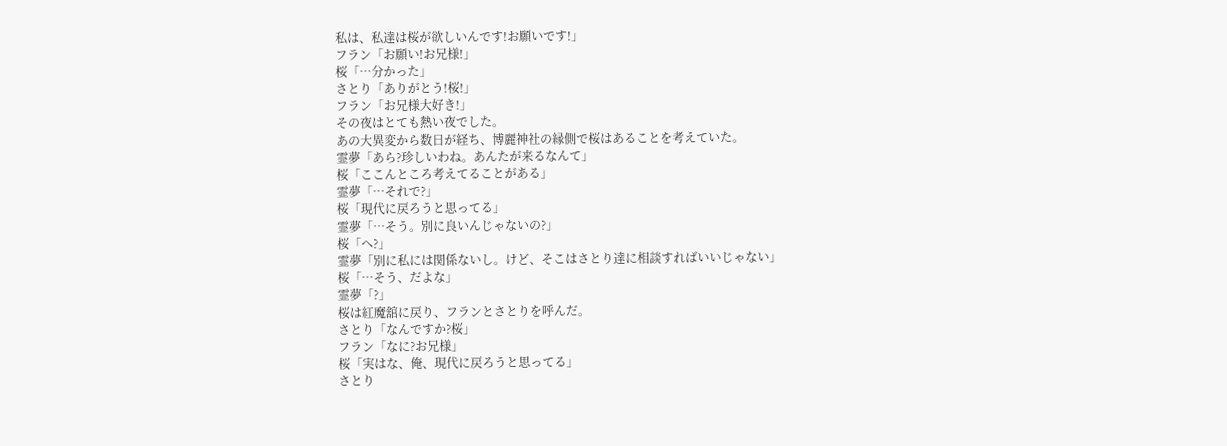私は、私達は桜が欲しいんです!お願いです!」
フラン「お願い!お兄様!」
桜「…分かった」
さとり「ありがとう!桜!」
フラン「お兄様大好き!」
その夜はとても熱い夜でした。
あの大異変から数日が経ち、博麗神社の縁側で桜はあることを考えていた。
霊夢「あら?珍しいわね。あんたが来るなんて」
桜「ここんところ考えてることがある」
霊夢「…それで?」
桜「現代に戻ろうと思ってる」
霊夢「…そう。別に良いんじゃないの?」
桜「へ?」
霊夢「別に私には関係ないし。けど、そこはさとり達に相談すればいいじゃない」
桜「…そう、だよな」
霊夢「?」
桜は紅魔舘に戻り、フランとさとりを呼んだ。
さとり「なんですか?桜」
フラン「なに?お兄様」
桜「実はな、俺、現代に戻ろうと思ってる」
さとり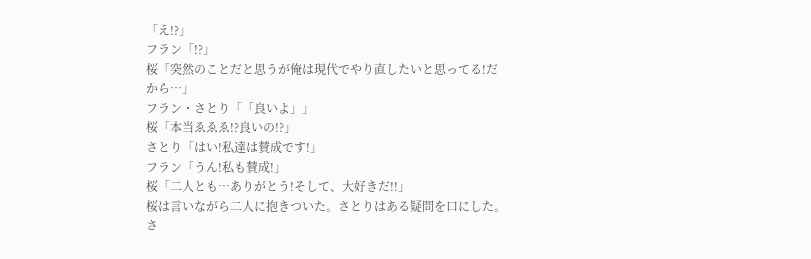「え!?」
フラン「!?」
桜「突然のことだと思うが俺は現代でやり直したいと思ってる!だから…」
フラン・さとり「「良いよ」」
桜「本当ゑゑゑ!?良いの!?」
さとり「はい!私達は賛成です!」
フラン「うん!私も賛成!」
桜「二人とも…ありがとう!そして、大好きだ!!」
桜は言いながら二人に抱きついた。さとりはある疑問を口にした。
さ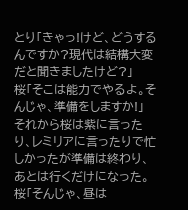とり「きゃっ!けど、どうするんですか?現代は結構大変だと聞きましたけど?」
桜「そこは能力でやるよ。そんじゃ、準備をしますか!」
それから桜は紫に言ったり、レミリアに言ったりで忙しかったが準備は終わり、あとは行くだけになった。
桜「そんじゃ、昼は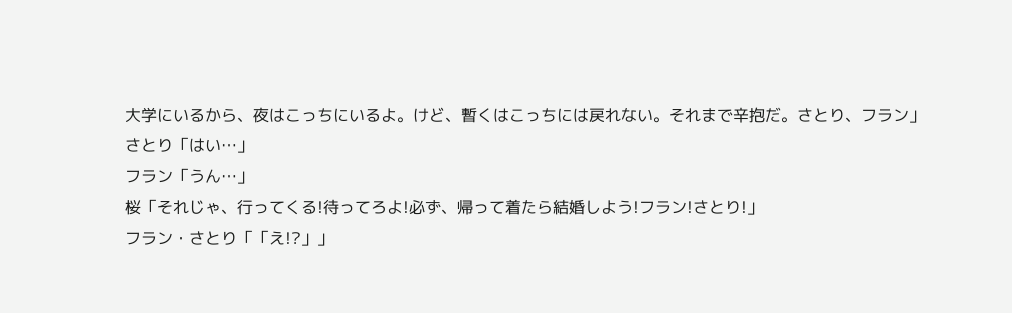大学にいるから、夜はこっちにいるよ。けど、暫くはこっちには戻れない。それまで辛抱だ。さとり、フラン」
さとり「はい…」
フラン「うん…」
桜「それじゃ、行ってくる!待ってろよ!必ず、帰って着たら結婚しよう!フラン!さとり!」
フラン・さとり「「え!?」」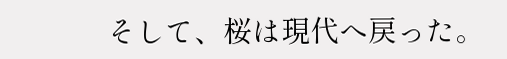そして、桜は現代へ戻った。